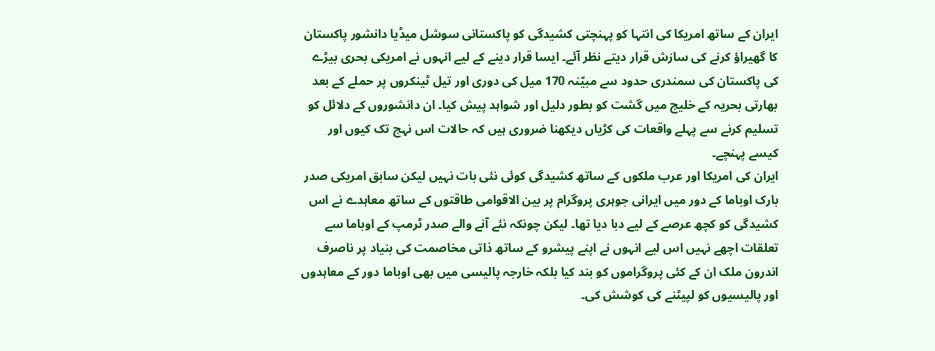ایران کے ساتھ امریکا کی انتہا کو پہنچتی کشیدگی کو پاکستانی سوشل میڈیا دانشور پاکستان کا گھیراؤ کرنے کی سازش قرار دیتے نظر آئے۔ ایسا قرار دینے کے لیے انہوں نے امریکی بحری بیڑے کی پاکستان کی سمندری حدود سے مبیّنہ 170 میل کی دوری اور تیل ٹینکروں پر حملے کے بعد بھارتی بحریہ کے خلیج میں گشت کو بطور دلیل اور شواہد پیش کیا۔ ان دانشوروں کے دلائل کو تسلیم کرنے سے پہلے واقعات کی کڑیاں دیکھنا ضروری ہیں کہ حالات اس نہج تک کیوں اور کیسے پہنچے۔
ایران کی امریکا اور عرب ملکوں کے ساتھ کشیدگی کوئی نئی بات نہیں لیکن سابق امریکی صدر بارک اوباما کے دور میں ایرانی جوہری پروگرام پر بین الاقوامی طاقتوں کے ساتھ معاہدے نے اس کشیدگی کو کچھ عرصے کے لیے دبا دیا تھا۔ لیکن چونکہ نئے آنے والے صدر ٹرمپ کے اوباما سے تعلقات اچھے نہیں اس لیے انہوں نے اپنے پیشرو کے ساتھ ذاتی مخاصمت کی بنیاد پر ناصرف اندرون ملک ان کے کئی پروگراموں کو بند کیا بلکہ خارجہ پالیسی میں بھی اوباما دور کے معاہدوں اور پالیسیوں کو لپیٹنے کی کوشش کی۔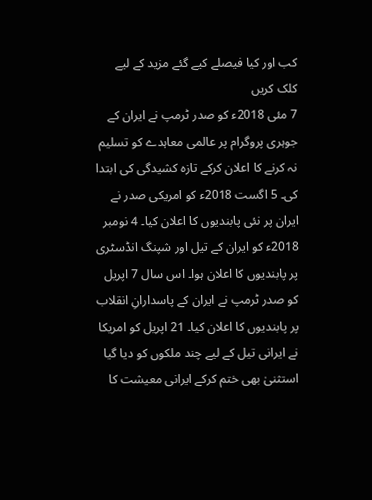کب اور کیا فیصلے کیے گئے مزید کے لیے کلک کریں
7 مئی 2018ء کو صدر ٹرمپ نے ایران کے جوہری پروگرام پر عالمی معاہدے کو تسلیم نہ کرنے کا اعلان کرکے تازہ کشیدگی کی ابتدا کی۔ 5 اگست 2018ء کو امریکی صدر نے ایران پر نئی پابندیوں کا اعلان کیا۔ 4 نومبر 2018ء کو ایران کے تیل اور شپنگ انڈسٹری پر پابندیوں کا اعلان ہوا۔ اس سال 7 اپریل کو صدر ٹرمپ نے ایران کے پاسدارانِ انقلاب پر پابندیوں کا اعلان کیا۔ 21 اپریل کو امریکا نے ایرانی تیل کے لیے چند ملکوں کو دیا گیا استثنیٰ بھی ختم کرکے ایرانی معیشت کا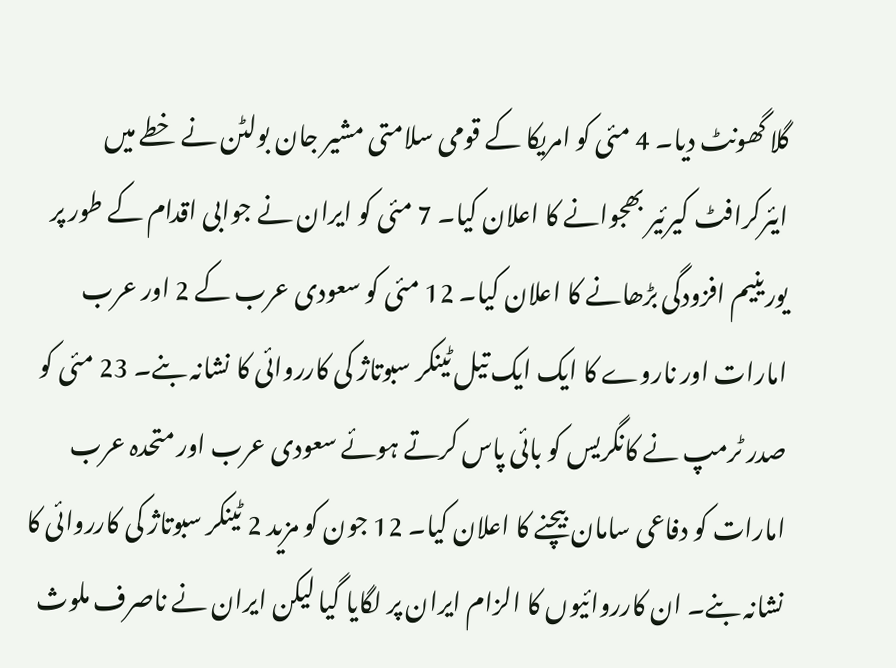گلا گھونٹ دیا۔ 4 مئی کو امریکا کے قومی سلامتی مشیر جان بولٹن نے خطے میں ایئرکرافٹ کیرئیر بھجوانے کا اعلان کیا۔ 7 مئی کو ایران نے جوابی اقدام کے طور پر یورینیم افزودگی بڑھانے کا اعلان کیا۔ 12 مئی کو سعودی عرب کے 2 اور عرب امارات اور ناروے کا ایک ایک تیل ٹینکر سبوتاژ کی کارروائی کا نشانہ بنے۔ 23 مئی کو صدر ٹرمپ نے کانگریس کو بائی پاس کرتے ہوئے سعودی عرب اور متحدہ عرب امارات کو دفاعی سامان بیچنے کا اعلان کیا۔ 12 جون کو مزید 2 ٹینکر سبوتاژ کی کارروائی کا نشانہ بنے۔ ان کارروائیوں کا الزام ایران پر لگایا گیا لیکن ایران نے ناصرف ملوث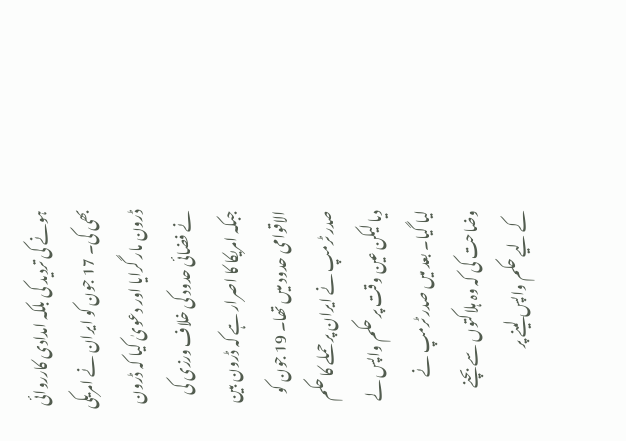ہونے کی تردید کی بلکہ امدادی کارروائی بھی کی۔ 17 جون کو ایران نے امریکی ڈرون مار گرایا اور دعویٰ کیا کہ ڈرون نے فضائی حدود کی خلاف ورزی کی جبکہ امریکا کا اصرار ہے کہ ڈرون بین الاقوامی حدود میں تھا۔ 19 جون کو صدر ٹرمپ نے ایران پر حملے کا حکم دیا لیکن عین وقت پر حکم واپس لے لیا گیا۔ بعد میں صدر ٹرمپ نے وضاحت کی کہ وہ ہلاکتوں سے بچنے کے لیے حکم واپس لینے پر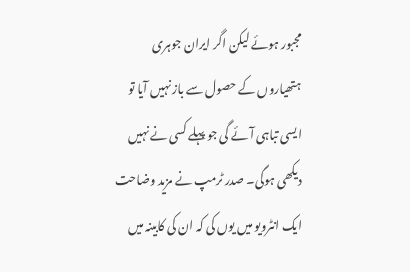مجبور ہوئے لیکن اگر ایران جوہری ہتھیاروں کے حصول سے باز نہیں آیا تو ایسی تباہی آئے گی جو پہلے کسی نے نہیں دیکھی ہوگی۔ صدر ٹرمپ نے مزید وضاحت ایک انٹرویو میں یوں کی کہ ان کی کابینہ میں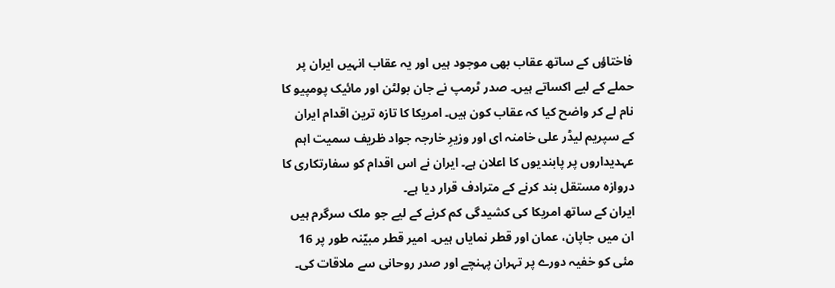فاختاؤں کے ساتھ عقاب بھی موجود ہیں اور یہ عقاب انہیں ایران پر حملے کے لیے اکساتے ہیں۔ صدر ٹرمپ نے جان بولٹن اور مائیک پومپیو کا نام لے کر واضح کیا کہ عقاب کون ہیں۔ امریکا کا تازہ ترین اقدام ایران کے سپریم لیڈر علی خامنہ ای اور وزیرِ خارجہ جواد ظریف سمیت اہم عہدیداروں پر پابندیوں کا اعلان ہے۔ ایران نے اس اقدام کو سفارتکاری کا دروازہ مستقل بند کرنے کے مترادف قرار دیا ہے۔
ایران کے ساتھ امریکا کی کشیدگی کم کرنے کے لیے جو ملک سرگرم ہیں ان میں جاپان، عمان اور قطر نمایاں ہیں۔ امیر قطر مبیّنہ طور پر 16 مئی کو خفیہ دورے پر تہران پہنچے اور صدر روحانی سے ملاقات کی۔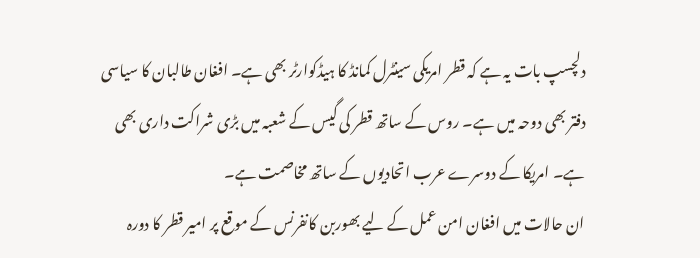دلچسپ بات یہ ہے کہ قطر امریکی سینٹرل کمانڈ کا ہیڈکوارٹر بھی ہے۔ افغان طالبان کا سیاسی دفتر بھی دوحہ میں ہے۔ روس کے ساتھ قطر کی گیس کے شعبہ میں بڑی شراکت داری بھی ہے۔ امریکا کے دوسرے عرب اتحادیوں کے ساتھ مخاصمت ہے۔
ان حالات میں افغان امن عمل کے لیے بھوربن کانفرنس کے موقع پر امیر قطر کا دورہ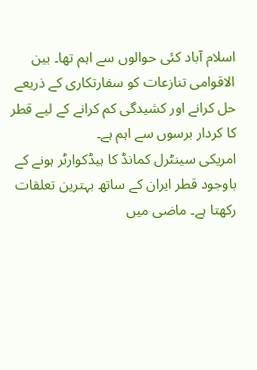اسلام آباد کئی حوالوں سے اہم تھا۔ بین الاقوامی تنازعات کو سفارتکاری کے ذریعے حل کرانے اور کشیدگی کم کرانے کے لیے قطر کا کردار برسوں سے اہم ہے۔
امریکی سینٹرل کمانڈ کا ہیڈکوارٹر ہونے کے باوجود قطر ایران کے ساتھ بہترین تعلقات رکھتا ہے۔ ماضی میں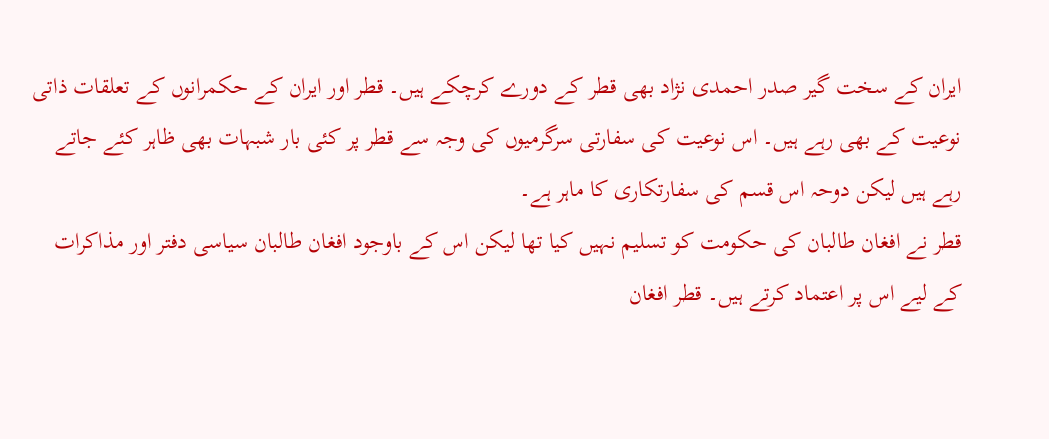ایران کے سخت گیر صدر احمدی نژاد بھی قطر کے دورے کرچکے ہیں۔ قطر اور ایران کے حکمرانوں کے تعلقات ذاتی نوعیت کے بھی رہے ہیں۔ اس نوعیت کی سفارتی سرگرمیوں کی وجہ سے قطر پر کئی بار شبہات بھی ظاہر کئے جاتے رہے ہیں لیکن دوحہ اس قسم کی سفارتکاری کا ماہر ہے۔
قطر نے افغان طالبان کی حکومت کو تسلیم نہیں کیا تھا لیکن اس کے باوجود افغان طالبان سیاسی دفتر اور مذاکرات کے لیے اس پر اعتماد کرتے ہیں۔ قطر افغان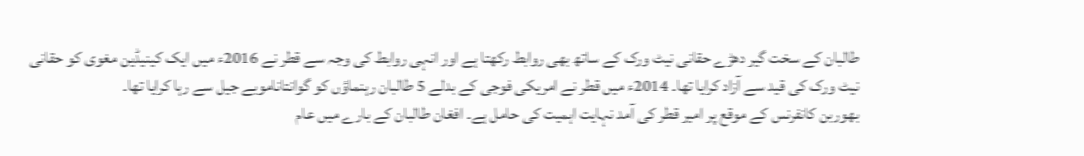طالبان کے سخت گیر دھڑے حقانی نیٹ ورک کے ساتھ بھی روابط رکھتا ہے اور انہی روابط کی وجہ سے قطر نے 2016ء میں ایک کینیڈین مغوی کو حقانی نیٹ ورک کی قید سے آزاد کرایا تھا۔ 2014ء میں قطر نے امریکی فوجی کے بدلے 5 طالبان رہنماؤں کو گوانتاناموبے جیل سے رہا کرایا تھا۔
بھوربن کانفرنس کے موقع پر امیر قطر کی آمد نہایت اہمیت کی حامل ہے۔ افغان طالبان کے بارے میں عام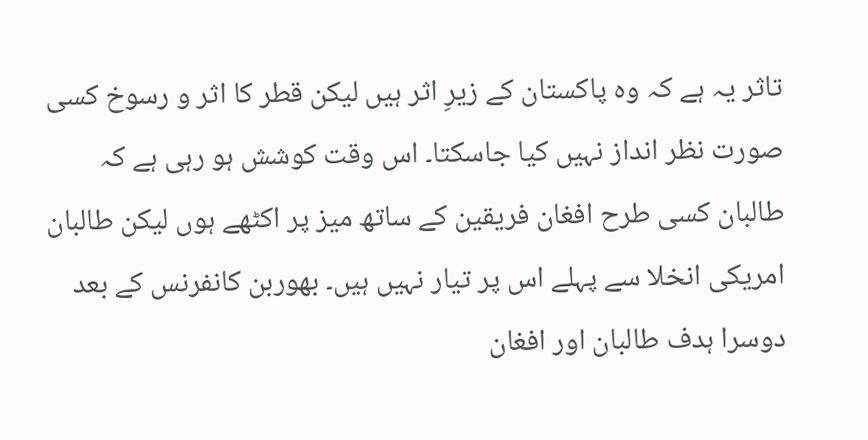تاثر یہ ہے کہ وہ پاکستان کے زیرِ اثر ہیں لیکن قطر کا اثر و رسوخ کسی صورت نظر انداز نہیں کیا جاسکتا۔ اس وقت کوشش ہو رہی ہے کہ طالبان کسی طرح افغان فریقین کے ساتھ میز پر اکٹھے ہوں لیکن طالبان امریکی انخلا سے پہلے اس پر تیار نہیں ہیں۔ بھوربن کانفرنس کے بعد دوسرا ہدف طالبان اور افغان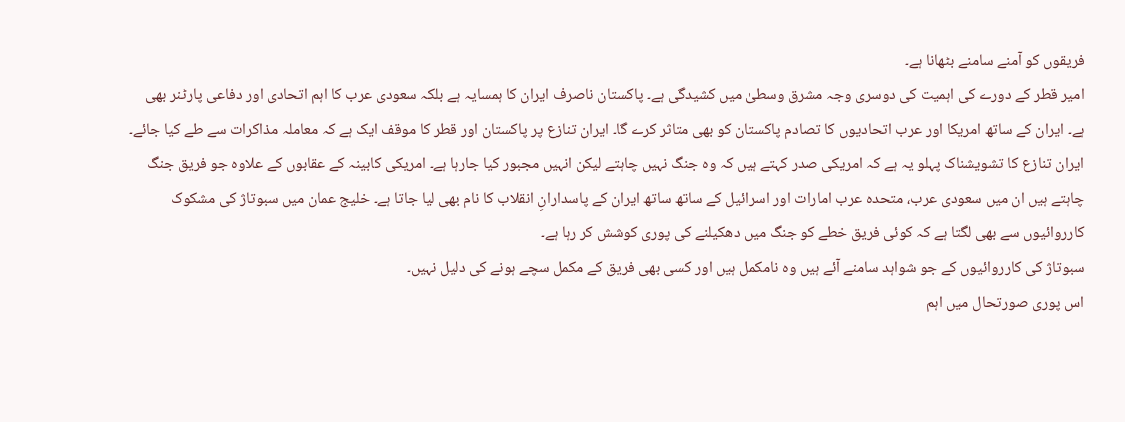فریقوں کو آمنے سامنے بٹھانا ہے۔
امیر قطر کے دورے کی اہمیت کی دوسری وجہ مشرق وسطیٰ میں کشیدگی ہے۔ پاکستان ناصرف ایران کا ہمسایہ ہے بلکہ سعودی عرب کا اہم اتحادی اور دفاعی پارٹنر بھی ہے۔ ایران کے ساتھ امریکا اور عرب اتحادیوں کا تصادم پاکستان کو بھی متاثر کرے گا۔ ایران تنازع پر پاکستان اور قطر کا موقف ایک ہے کہ معاملہ مذاکرات سے طے کیا جائے۔
ایران تنازع کا تشویشناک پہلو یہ ہے کہ امریکی صدر کہتے ہیں کہ وہ جنگ نہیں چاہتے لیکن انہیں مجبور کیا جارہا ہے۔ امریکی کابینہ کے عقابوں کے علاوہ جو فریق جنگ چاہتے ہیں ان میں سعودی عرب، متحدہ عرب امارات اور اسرائیل کے ساتھ ساتھ ایران کے پاسدارانِ انقلاب کا نام بھی لیا جاتا ہے۔ خلیج عمان میں سبوتاژ کی مشکوک کارروائیوں سے بھی لگتا ہے کہ کوئی فریق خطے کو جنگ میں دھکیلنے کی پوری کوشش کر رہا ہے۔
سبوتاژ کی کارروائیوں کے جو شواہد سامنے آئے ہیں وہ نامکمل ہیں اور کسی بھی فریق کے مکمل سچے ہونے کی دلیل نہیں۔
اس پوری صورتحال میں اہم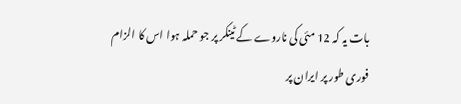بات یہ کہ 12 مئی کی ناروے کے ٹینکر پر جو حملہ ہوا اس کا الزام فوری طور پر ایران پر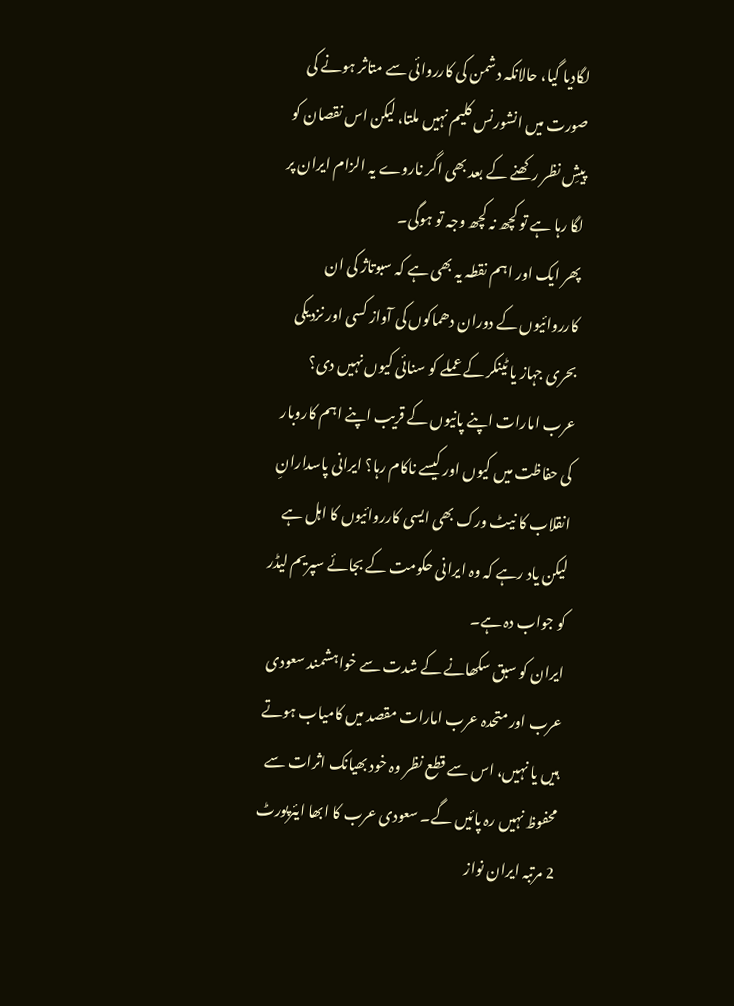لگادیا گیا، حالانکہ دشمن کی کارروائی سے متاثر ہونے کی صورت میں انشورنس کلیم نہیں ملتا، لیکن اس نقصان کو پیشِ نظر رکھنے کے بعد بھی اگر ناروے یہ الزام ایران پر لگا رہا ہے تو کچھ نہ کچھ وجہ تو ہوگی۔
پھر ایک اور اہم نقطہ یہ بھی ہے کہ سبوتاژ کی ان کارروائیوں کے دوران دھماکوں کی آواز کسی اور نزدیکی بحری جہاز یا ٹینکر کے عملے کو سنائی کیوں نہیں دی؟ عرب امارات اپنے پانیوں کے قریب اپنے اہم کاروبار کی حفاظت میں کیوں اور کیسے ناکام رہا؟ ایرانی پاسدارانِ انقلاب کا نیٹ ورک بھی ایسی کارروائیوں کا اہل ہے لیکن یاد رہے کہ وہ ایرانی حکومت کے بجائے سپریم لیڈر کو جواب دہ ہے۔
ایران کو سبق سکھانے کے شدت سے خواہشمند سعودی عرب اور متحدہ عرب امارات مقصد میں کامیاب ہوتے ہیں یا نہیں، اس سے قطع نظر وہ خود بھیانک اثرات سے محفوظ نہیں رہ پائیں گے۔ سعودی عرب کا ابھا ایئرپورٹ 2 مرتبہ ایران نواز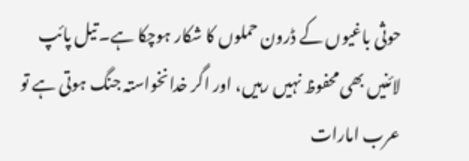حوثی باغیوں کے ڈرون حملوں کا شکار ہوچکا ہے۔ تیل پائپ لائنیں بھی محفوظ نہیں رہیں، اور اگر خدانخواستہ جنگ ہوتی ہے تو عرب امارات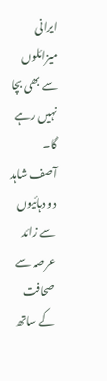ایرانی میزائلوں سے بھی بچا نہیں رہے گا۔
آصف شاہد
دو دہائیوں سے زائد عرصہ سے صحافت کے ساتھ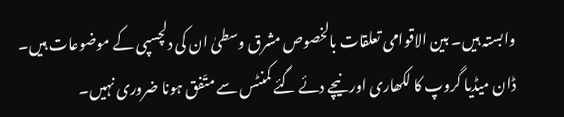وابستہ ہیں۔ بین الاقوامی تعلقات بالخصوص مشرق وسطیٰ ان کی دلچسپی کے موضوعات ہیں۔
ڈان میڈیا گروپ کا لکھاری اور نیچے دئے گئے کمنٹس سے متّفق ہونا ضروری نہیں۔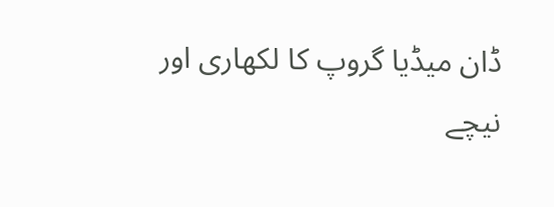ڈان میڈیا گروپ کا لکھاری اور نیچے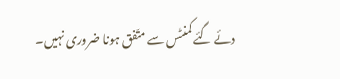دئے گئے کمنٹس سے متّفق ہونا ضروری نہیں۔